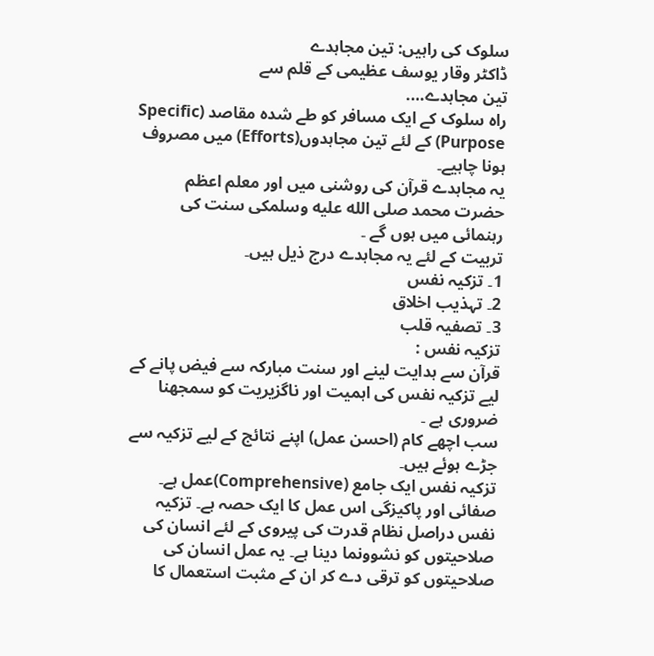سلوک کی راہیں: تین مجاہدے
ڈاکٹر وقار یوسف عظیمی کے قلم سے
تین مجاہدے….
راہ سلوک کے ایک مسافر کو طے شدہ مقاصد (Specific Purpose) کے لئے تین مجاہدوں(Efforts) میں مصروف ہونا چاہیے۔
یہ مجاہدے قرآن کی روشنی میں اور معلم اعظم حضرت محمد صلى الله عليه وسلمکی سنت کی رہنمائی میں ہوں گے ۔
تربیت کے لئے یہ مجاہدے درج ذیل ہیں۔
1۔ تزکیہ نفس
2۔ تہذیب اخلاق
3۔ تصفیہ قلب
تزکیہ نفس :
قرآن سے ہدایت لینے اور سنت مبارکہ سے فیض پانے کے لیے تزکیہ نفس کی اہمیت اور ناگزیریت کو سمجھنا ضروری ہے ۔
سب اچھے کام (احسن عمل) اپنے نتائج کے لیے تزکیہ سے جڑے ہوئے ہیں۔
تزکیہ نفس ایک جامع (Comprehensive)عمل ہے۔ صفائی اور پاکیزگی اس عمل کا ایک حصہ ہے۔ تزکیہ نفس دراصل نظام قدرت کی پیروی کے لئے انسان کی صلاحیتوں کو نشوونما دینا ہے۔ یہ عمل انسان کی صلاحیتوں کو ترقی دے کر ان کے مثبت استعمال کا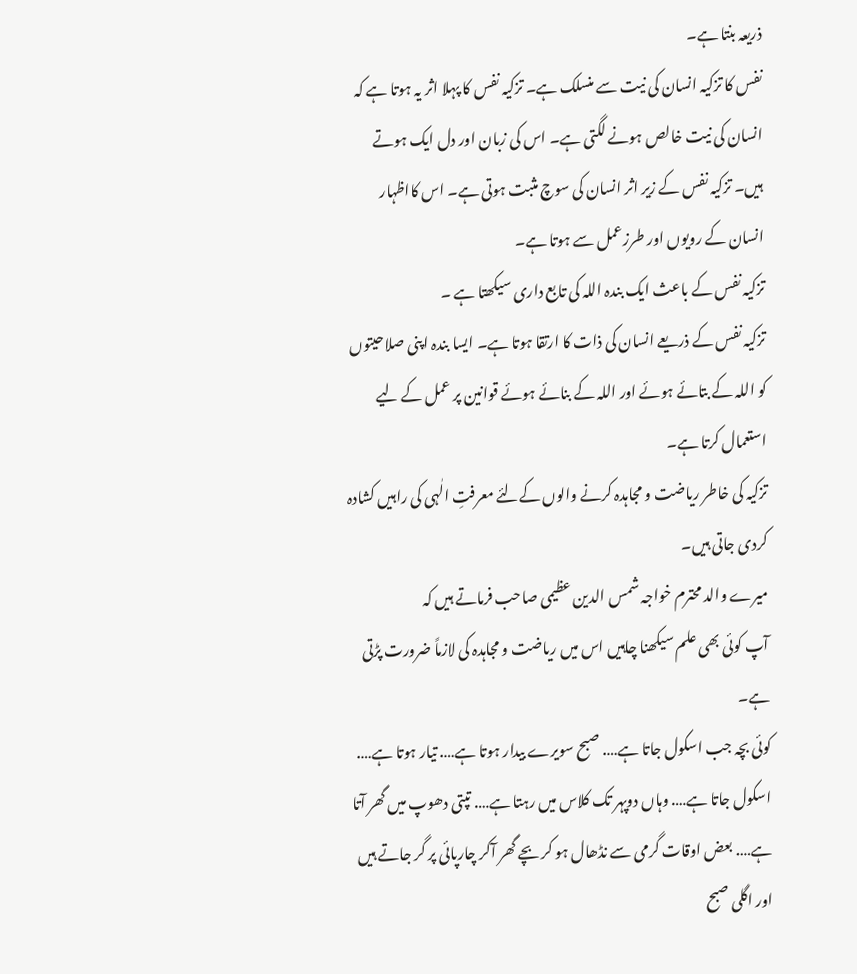ذریعہ بنتا ہے۔
نفس کا تزکیہ انسان کی نیت سے منسلک ہے۔ تزکیہ نفس کا پہلا اثر یہ ہوتا ہے کہ انسان کی نیت خالص ہونے لگتی ہے۔ اس کی زبان اور دل ایک ہوتے ہیں۔ تزکیہ نفس کے زیر اثر انسان کی سوچ مثبت ہوتی ہے۔ اس کااظہار انسان کے رویوں اور طرزعمل سے ہوتا ہے۔
تزکیہ نفس کے باعث ایک بندہ اللہ کی تابع داری سیکھتا ہے ۔
تزکیہ نفس کے ذریعے انسان کی ذات کا ارتقا ہوتا ہے۔ ایسا بندہ اپنی صلاحیتوں کو اللہ کے بتائے ہوئے اور اللہ کے بنائے ہوئے قوانین پر عمل کے لیے استعمال کرتا ہے۔
تزکیہ کی خاطر ریاضت و مجاہدہ کرنے والوں کےلئے معرفتِ الٰہی کی راہیں کشادہ کردی جاتی ہیں۔
میرے والد محترم خواجہ شمس الدین عظیمی صاحب فرماتے ہیں کہ
آپ کوئی بھی علم سیکھنا چاہیں اس میں ریاضت و مجاہدہ کی لازماً ضرورت پڑتی ہے۔
کوئی بچہ جب اسکول جاتا ہے…. صبح سویرے بیدار ہوتا ہے…. تیار ہوتا ہے…. اسکول جاتا ہے…. وہاں دوپہر تک کلاس میں رہتا ہے…. تپتی دھوپ میں گھر آتا ہے…. بعض اوقات گرمی سے نڈھال ہو کر بچے گھر آکر چارپائی پر گر جاتے ہیں اور اگلی صبح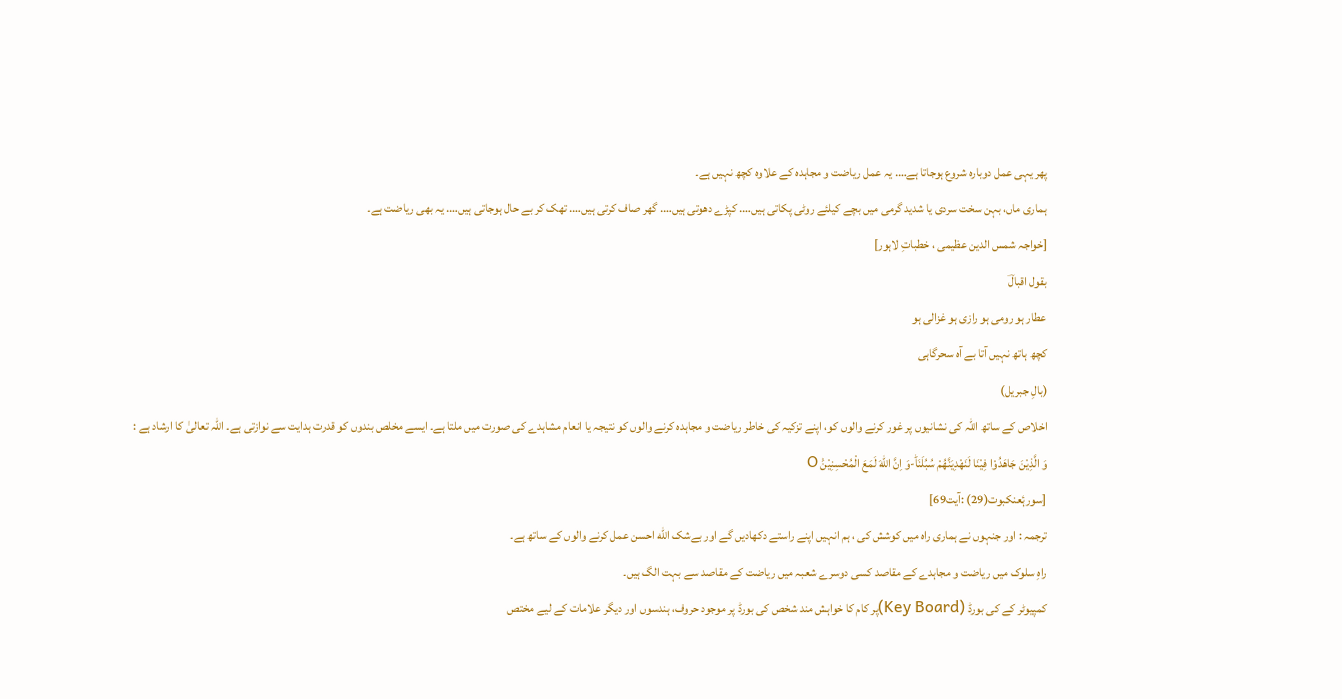پھر یہی عمل دوبارہ شروع ہوجاتا ہے…. یہ عمل ریاضت و مجاہدہ کے علاوہ کچھ نہیں ہے۔
ہماری ماں، بہن سخت سردی یا شدید گرمی میں بچے کیلئے روٹی پکاتی ہیں…. کپڑے دھوتی ہیں…. گھر صاف کرتی ہیں…. تھک کر بے حال ہوجاتی ہیں…. یہ بھی ریاضت ہے۔
[خواجہ شمس الدین عظیمی ، خطباتِ لاہور]
بقول اقبالؔ
عطار ہو رومی ہو رازی ہو غزالی ہو
کچھ ہاتھ نہیں آتا بے آہ سحرگاہی
(بالِ جبریل)
اخلاص کے ساتھ اللہ کی نشانیوں پر غور کرنے والوں کو، اپنے تزکیہ کی خاطر ریاضت و مجاہدہ کرنے والوں کو نتیجہ یا انعام مشاہدے کی صورت میں ملتا ہے۔ ایسے مخلص بندوں کو قدرت ہدایت سے نوازتی ہے۔ اللہ تعالیٰ کا ارشاد ہے :
وَ الَّذِیْنَ جَاهَدُوْا فِیْنَا لَنَهْدِیَنَّهُمْ سُبُلَنَاؕ-وَ اِنَّ اللّٰهَ لَمَعَ الْمُحْسِنِیْنَ۠ O
[سورۂعنکبوت(29) :آیت69]
ترجمہ : اور جنہوں نے ہماری راہ میں کوشش کی ، ہم انہیں اپنے راستے دکھادیں گے اور بےشک الله احسن عمل کرنے والوں کے ساتھ ہے۔
راہِ سلوک میں ریاضت و مجاہدے کے مقاصد کسی دوسرے شعبہ میں ریاضت کے مقاصد سے بہت الگ ہیں۔
کمپیوٹر کے کی بورڈ (Key Board)پر کام کا خواہش مند شخص کی بورڈ پر موجود حروف، ہندسوں اور دیگر علامات کے لیے مختص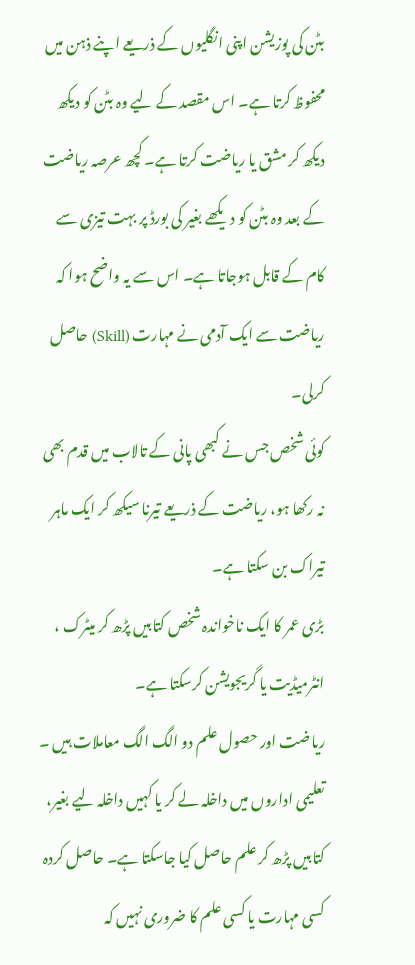بٹن کی پوزیشن اپنی انگلیوں کے ذریعے اپنے ذہن میں محفوظ کرتا ہے۔ اس مقصد کے لیے وہ بٹن کو دیکھ دیکھ کر مشق یا ریاضت کرتا ہے۔ کچھ عرصہ ریاضت کے بعد وہ بٹن کو دیکھے بغیر کی بورڈ پر بہت تیزی سے کام کے قابل ہوجاتا ہے۔ اس سے یہ واضح ہوا کہ ریاضت سے ایک آدمی نے مہارت (Skill) حاصل کرلی۔
کوئی شخص جس نے کبھی پانی کے تالاب میں قدم بھی نہ رکھا ہو، ریاضت کے ذریعے تیرنا سیکھ کر ایک ماہر تیراک بن سکتا ہے۔
بڑی عمر کا ایک ناخواندہ شخص کتابیں پڑھ کر میٹرک ، انٹرمیڈیت یا گریجویشن کرسکتا ہے۔
ریاضت اور حصول علم دو الگ الگ معاملات ہیں ۔ تعلیمی اداروں میں داخلہ لے کر یا کہیں داخلہ لیے بغیر، کتابیں پڑھ کر علم حاصل کیا جاسکتا ہے۔ حاصل کردہ کسی مہارت یا کسی علم کا ضروری نہیں کہ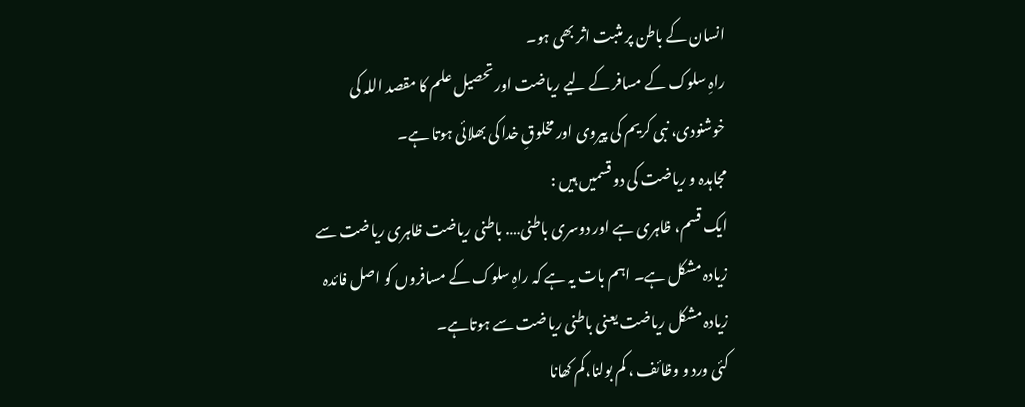انسان کے باطن پر مثبت اثر بھی ہو۔
راہِ سلوک کے مسافر کے لیے ریاضت اور تحصیل علم کا مقصد اللہ کی خوشنودی، نبی کریم کی پیروی اور مخلوقِ خدا کی بھلائی ہوتا ہے۔
مجاہدہ و ریاضت کی دو قسمیں ہیں :
ایک قسم، ظاہری ہے اور دوسری باطنی…. باطنی ریاضت ظاہری ریاضت سے زیادہ مشکل ہے۔ اہم بات یہ ہے کہ راہِ سلوک کے مسافروں کو اصل فائدہ زیادہ مشکل ریاضت یعنی باطنی ریاضت سے ہوتاہے۔
کئی ورد و وظائف ، کم بولنا،کم کھانا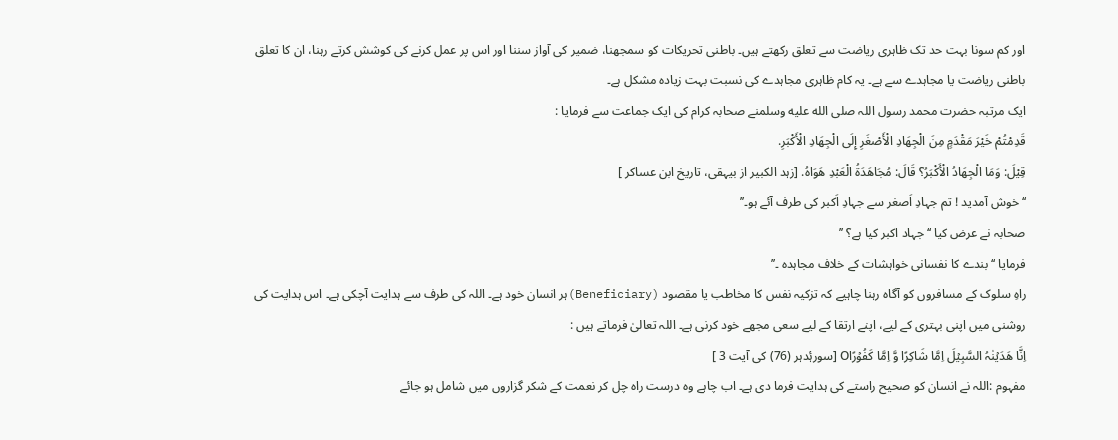اور کم سونا بہت حد تک ظاہری ریاضت سے تعلق رکھتے ہیں۔ باطنی تحریکات کو سمجھنا، ضمیر کی آواز سننا اور اس پر عمل کرنے کی کوشش کرتے رہنا، ان کا تعلق باطنی ریاضت یا مجاہدے سے ہے۔ یہ کام ظاہری مجاہدے کی نسبت بہت زیادہ مشکل ہے۔
ایک مرتبہ حضرت محمد رسول اللہ صلى الله عليه وسلمنے صحابہ کرام کی ایک جماعت سے فرمایا :
قَدِمْتُمْ خَيْرَ مَقْدَمٍ مِنَ الْجِهَادِ الْأَصْغَرِ إِلَی الْجِهَادِ الْأَکْبَرِ.
قِيْلَ: وَمَا الْجِهَادُ الْأَکْبَرُ؟ قَالَ: مُجَاهَدَةُ الْعَبْدِ هَوَاهُ. [زہد الکبیر از بیہقی، تاریخ ابن عساکر ]
‘‘خوش آمدید ! تم جہادِ اَصغر سے جہادِ اَکبر کی طرف آئے ہو۔’’
صحابہ نے عرض کیا ‘‘جہاد اکبر کیا ہے؟ ’’
فرمایا ‘‘بندے کا نفسانی خواہشات کے خلاف مجاہدہ ۔’’
راہِ سلوک کے مسافروں کو آگاہ رہنا چاہیے کہ تزکیہ نفس کا مخاطب یا مقصود (Beneficiary)ہر انسان خود ہے۔ اللہ کی طرف سے ہدایت آچکی ہے۔ اس ہدایت کی روشنی میں اپنی بہتری کے لیے، اپنے ارتقا کے لیے سعی مجھے خود کرنی ہے۔ اللہ تعالیٰ فرماتے ہیں :
اِنَّا هَدَیۡنٰہُ السَّبِیۡلَ اِمَّا شَاکِرًا وَّ اِمَّا کَفُوۡرًاO [سورۂدہر (76) کی آیت 3 ]
مفہوم :اللہ نے انسان کو صحیح راستے کی ہدایت فرما دی ہے۔ اب چاہے وہ درست راہ چل کر نعمت کے شکر گزاروں میں شامل ہو جائے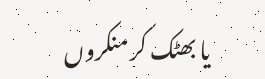یا بھٹک کر منکروں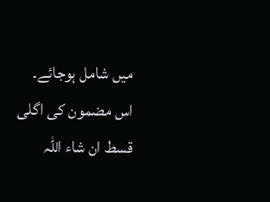میں شامل ہوجائے۔
اس مضمون کی اگلی قسط ان شاء اللہ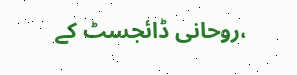،روحانی ڈائجسٹ کے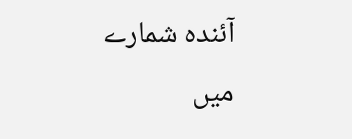آئندہ شمارے میں